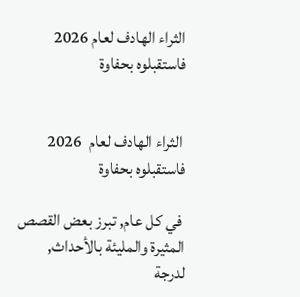الثراء الهادف لعام 2026 فاستقبلوه بحفاوة


 الثراء الهادف لعام  2026 فاستقبلوه بحفاوة

 في كل عام, تبرز بعض القصص المثيرة والمليئة بالأحداث, لدرجة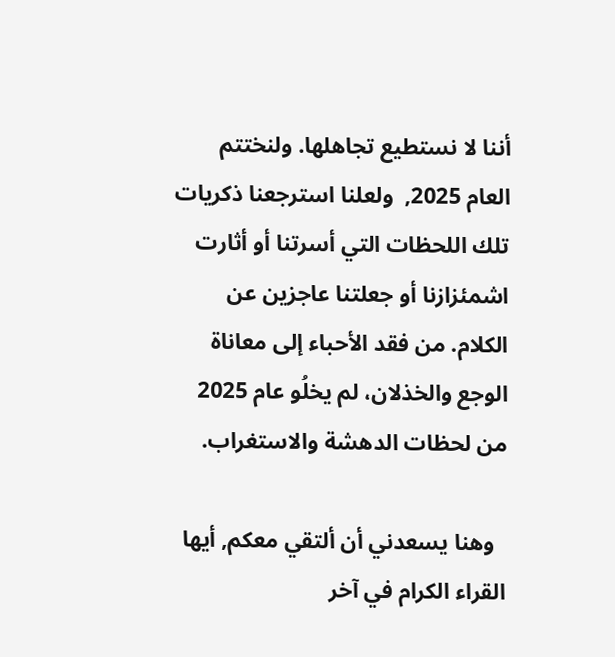أننا لا نستطيع تجاهلها. ولنختتم العام 2025,  ولعلنا استرجعنا ذكريات تلك اللحظات التي أسرتنا أو أثارت اشمئزازنا أو جعلتنا عاجزين عن الكلام. من فقد الأحباء إلى معاناة الوجع والخذلان، لم يخلُو عام 2025 من لحظات الدهشة والاستغراب.

  وهنا يسعدني أن ألتقي معكم, أيها القراء الكرام في آخر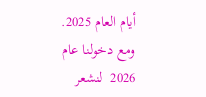أيام العام 2025. ومع دخولنا عام 2026  لنشعر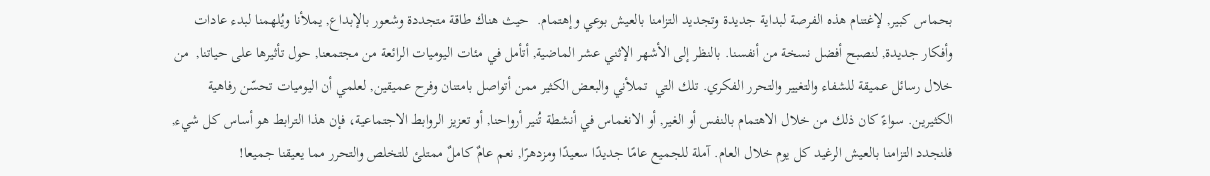بحماس كبير, لإغتنام هذه الفرصة لبداية جديدة وتجديد التزامنا بالعيش بوعي وإهتمام.  حيث هناك طاقة متجددة وشعور بالإبداع, يملأنا ويُلهمنا لبدء عادات وأفكار جديدة, لنصبح أفضل نسخة من أنفسنا. بالنظر إلى الأشهر الإثني عشر الماضية, أتأمل في مئات اليوميات الرائعة من مجتمعنا, حول تأثيرها على حياتنا,  من خلال رسائل عميقة للشفاء والتغيير والتحرر الفكري. تلك التي  تملأني والبعض الكثير ممن أتواصل بامتنان وفرح عميقين, لعلمي أن اليوميات تحسّن رفاهية الكثيرين. سواءً كان ذلك من خلال الاهتمام بالنفس أو الغير, أو الانغماس في أنشطة تُنير أرواحنا, أو تعزيز الروابط الاجتماعية، فإن هذا الترابط هو أساس كل شيء, فلنجدد التزامنا بالعيش الرغيد كل يوم خلال العام. آملة للجميع عامًا جديدًا سعيدًا ومزدهرًا, نعم عامٌ كاملٌ ممتلئ للتخلص والتحرر مما يعيقنا جميعا!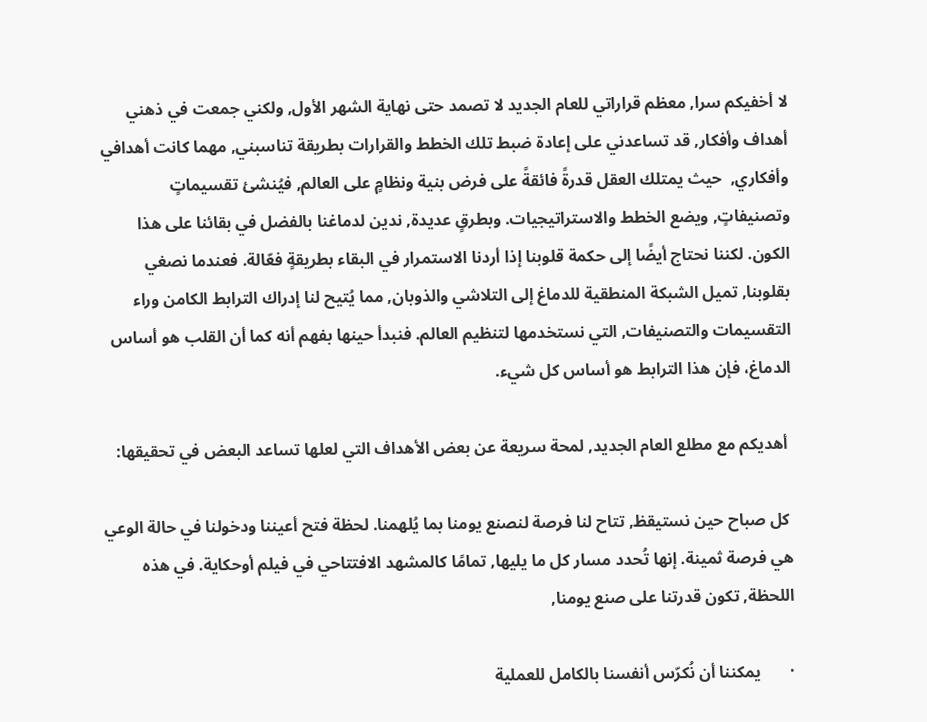لا أخفيكم سرا, معظم قراراتي للعام الجديد لا تصمد حتى نهاية الشهر الأول, ولكني جمعت في ذهني أهداف وأفكار, قد تساعدني على إعادة ضبط تلك الخطط والقرارات بطريقة تناسبني, مهما كانت أهدافي وأفكاري,  حيث يمتلك العقل قدرةً فائقةً على فرض بنية ونظامٍ على العالم, فيُنشئ تقسيماتٍ وتصنيفاتٍ, ويضع الخطط والاستراتيجيات. وبطرقٍ عديدة, ندين لدماغنا بالفضل في بقائنا على هذا الكون. لكننا نحتاج أيضًا إلى حكمة قلوبنا إذا أردنا الاستمرار في البقاء بطريقةٍ فعّالة. فعندما نصغي بقلوبنا, تميل الشبكة المنطقية للدماغ إلى التلاشي والذوبان, مما يُتيح لنا إدراك الترابط الكامن وراء التقسيمات والتصنيفات, التي نستخدمها لتنظيم العالم. فنبدأ حينها بفهم أنه كما أن القلب هو أساس الدماغ، فإن هذا الترابط هو أساس كل شيء.

 أهديكم مع مطلع العام الجديد, لمحة سريعة عن بعض الأهداف التي لعلها تساعد البعض في تحقيقها:

 كل صباح حين نستيقظ, تتاح لنا فرصة لنصنع يومنا بما يُلهمنا. لحظة فتح أعيننا ودخولنا في حالة الوعي هي فرصة ثمينة. إنها تُحدد مسار كل ما يليها, تمامًا كالمشهد الافتتاحي في فيلم أوحكاية. في هذه اللحظة, تكون قدرتنا على صنع يومنا,

·       يمكننا أن نُكرّس أنفسنا بالكامل للعملية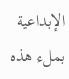الإبداعية بملء هذه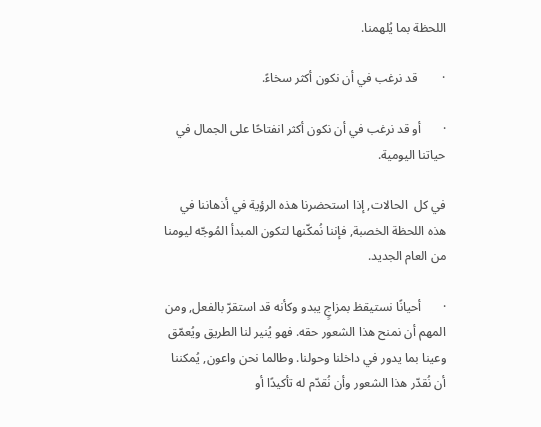اللحظة بما يُلهمنا.

·        قد نرغب في أن نكون أكثر سخاءً.

·       أو قد نرغب في أن نكون أكثر انفتاحًا على الجمال في حياتنا اليومية.

في كل  الحالات, إذا استحضرنا هذه الرؤية في أذهاننا في هذه اللحظة الخصبة, فإننا نُمكّنها لتكون المبدأ المُوجّه ليومنا من العام الجديد.

·       أحيانًا نستيقظ بمزاجٍ يبدو وكأنه قد استقرّ بالفعل, ومن المهم أن نمنح هذا الشعور حقه. فهو يُنير لنا الطريق ويُعمّق وعينا بما يدور في داخلنا وحولنا. وطالما نحن واعون, يُمكننا أن نُقدّر هذا الشعور وأن نُقدّم له تأكيدًا أو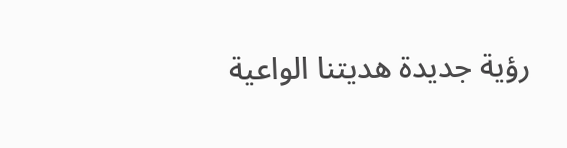رؤية جديدة هديتنا الواعية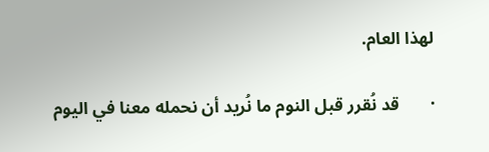لهذا العام.

·       قد نُقرر قبل النوم ما نُريد أن نحمله معنا في اليوم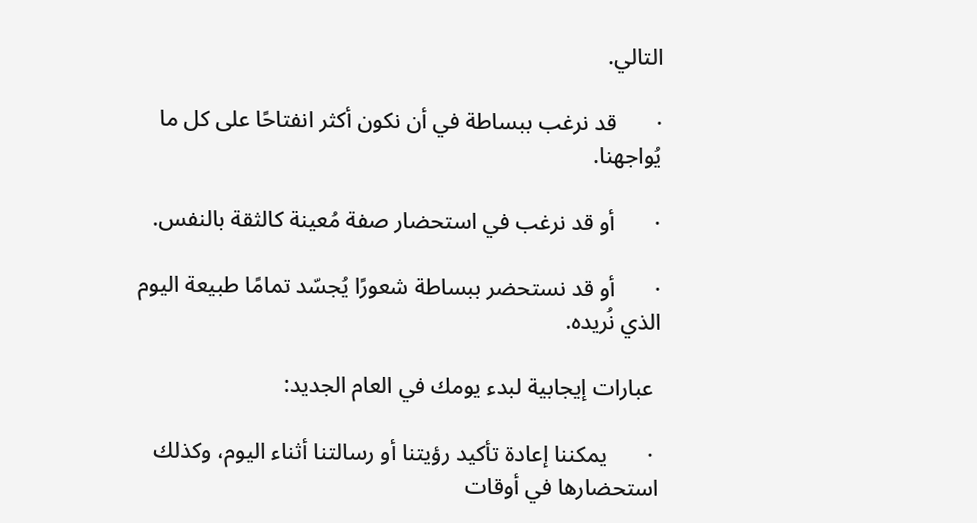التالي.

·       قد نرغب ببساطة في أن نكون أكثر انفتاحًا على كل ما يُواجهنا.

·       أو قد نرغب في استحضار صفة مُعينة كالثقة بالنفس.

·       أو قد نستحضر ببساطة شعورًا يُجسّد تمامًا طبيعة اليوم الذي نُريده.

 عبارات إيجابية لبدء يومك في العام الجديد:

 ·       يمكننا إعادة تأكيد رؤيتنا أو رسالتنا أثناء اليوم، وكذلك استحضارها في أوقات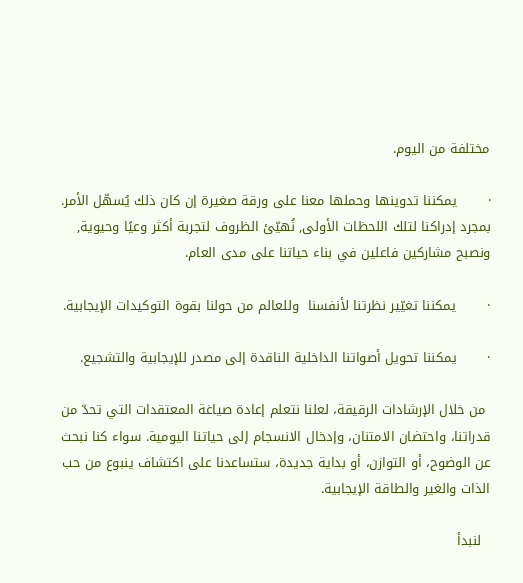مختلفة من اليوم.

·       يمكننا تدوينها وحملها معنا على ورقة صغيرة إن كان ذلك يُسهّل الأمر. بمجرد إدراكنا لتلك اللحظات الأولى, نُهيّئ الظروف لتجربة أكثر وعيًا وحيوية, ونصبح مشاركين فاعلين في بناء حياتنا على مدى العام.

·       يمكننا تغيّير نظرتنا لأنفسنا  وللعالم من حولنا بقوة التوكيدات الإيجابية.

·       يمكننا تحويل أصواتنا الداخلية الناقدة إلى مصدر للإيجابية والتشجيع.

 من خلال الإرشادات الرقيقة، لعلنا نتعلم إعادة صياغة المعتقدات التي تحدّ من قدراتنا، واحتضان الامتنان، وإدخال الانسجام إلى حياتنا اليومية. سواء كنا نبحث عن الوضوح، أو التوازن، أو بداية جديدة، ستساعدنا على اكتشاف ينبوع من حب الذات والغير والطاقة الإيجابية.

  لنبدأ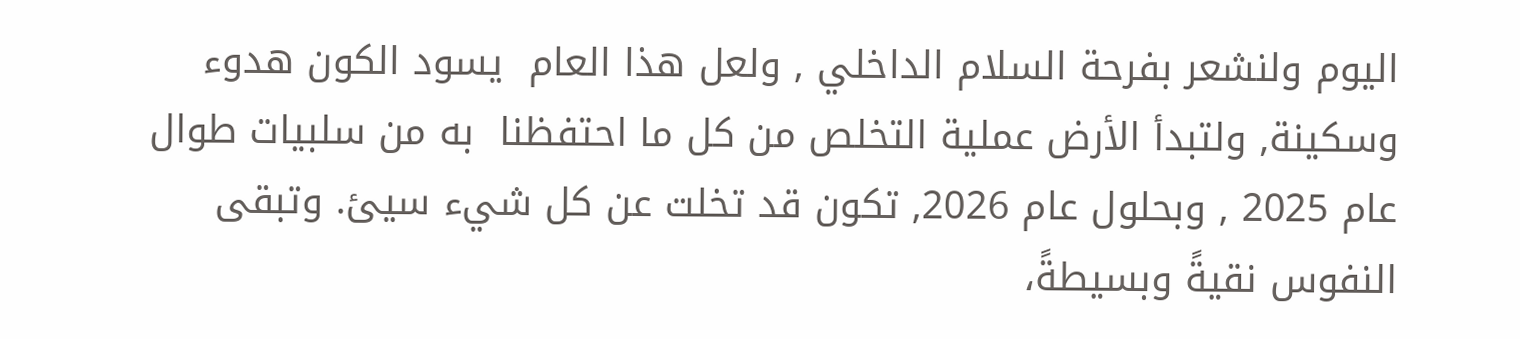اليوم ولنشعر بفرحة السلام الداخلي , ولعل هذا العام  يسود الكون هدوء وسكينة, ولتبدأ الأرض عملية التخلص من كل ما احتفظنا  به من سلبيات طوال عام 2025 , وبحلول عام 2026, تكون قد تخلت عن كل شيء سيئ. وتبقى النفوس نقيةً وبسيطةً،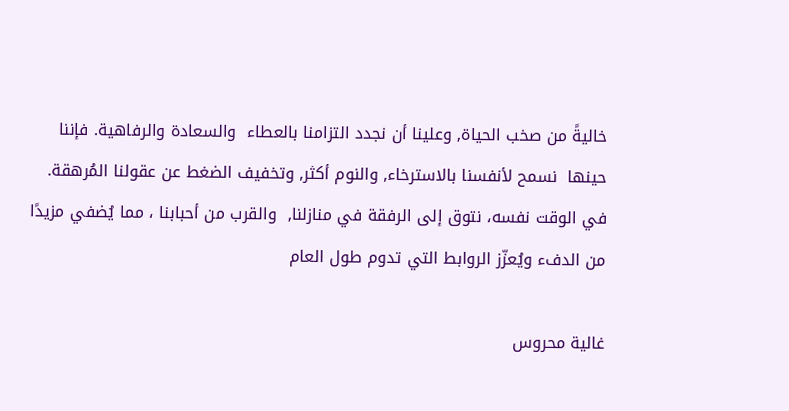خاليةً من صخب الحياة, وعلينا أن نجدد التزامنا بالعطاء  والسعادة والرفاهية. فإننا حينها  نسمح لأنفسنا بالاسترخاء, والنوم أكثر, وتخفيف الضغط عن عقولنا المُرهقة. في الوقت نفسه، نتوق إلى الرفقة في منازلنا,  والقرب من أحبابنا ، مما يُضفي مزيدًا من الدفء ويُعزّز الروابط التي تدوم طول العام

غالية محروس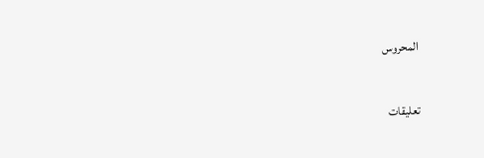المحروس

تعليقات